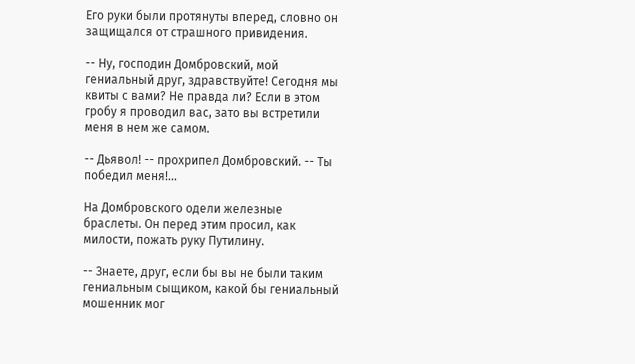Его руки были протянуты вперед, словно он защищался от страшного привидения.

-- Ну, господин Домбровский, мой гениальный друг, здравствуйте! Сегодня мы квиты с вами? Не правда ли? Если в этом гробу я проводил вас, зато вы встретили меня в нем же самом.

-- Дьявол! -- прохрипел Домбровский. -- Ты победил меня!...

На Домбровского одели железные браслеты. Он перед этим просил, как милости, пожать руку Путилину.

-- Знаете, друг, если бы вы не были таким гениальным сыщиком, какой бы гениальный мошенник мог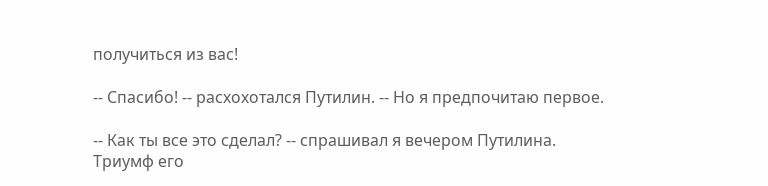получиться из вас!

-- Спасибо! -- расхохотался Путилин. -- Но я предпочитаю первое.

-- Как ты все это сделал? -- спрашивал я вечером Путилина. Триумф его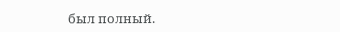был полный.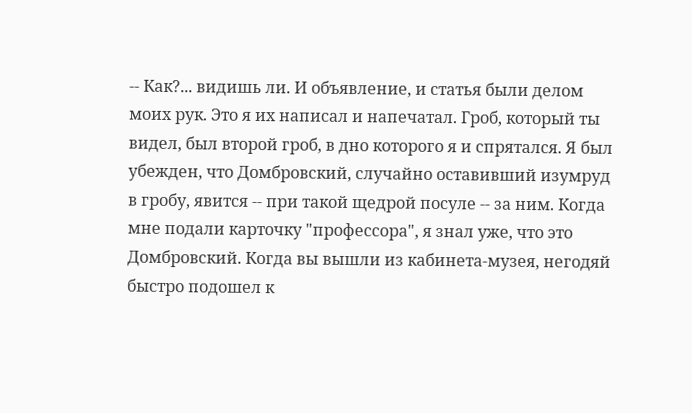-- Как?... видишь ли. И объявление, и статья были делом моих рук. Это я их написал и напечатал. Гроб, который ты видел, был второй гроб, в дно которого я и спрятался. Я был убежден, что Домбровский, случайно оставивший изумруд в гробу, явится -- при такой щедрой посуле -- за ним. Когда мне подали карточку "профессора", я знал уже, что это Домбровский. Когда вы вышли из кабинета-музея, негодяй быстро подошел к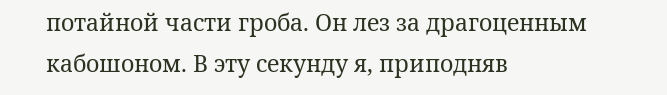потайной части гроба. Он лез за драгоценным кабошоном. В эту секунду я, приподняв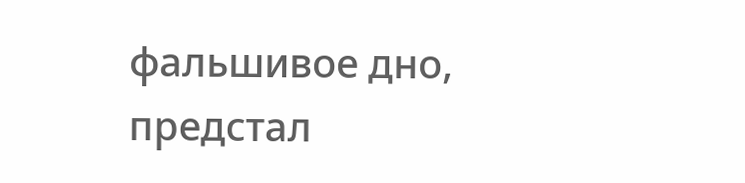фальшивое дно, предстал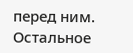перед ним. Остальное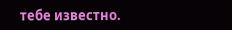тебе известно.